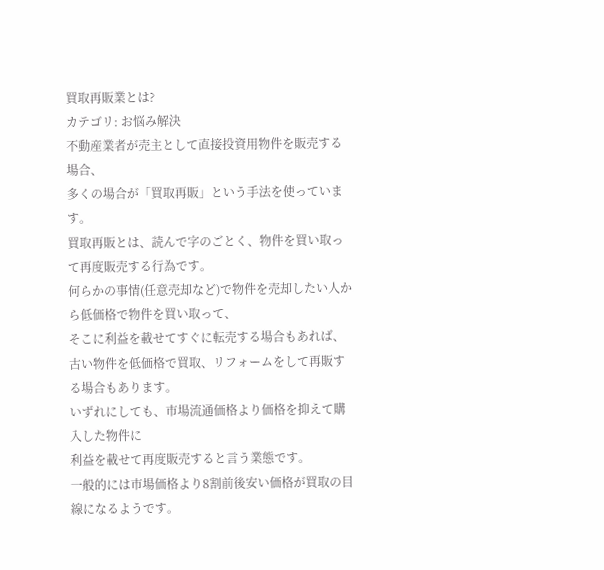買取再販業とは?
カテゴリ: お悩み解決
不動産業者が売主として直接投資用物件を販売する場合、
多くの場合が「買取再販」という手法を使っています。
買取再販とは、読んで字のごとく、物件を買い取って再度販売する行為です。
何らかの事情(任意売却など)で物件を売却したい人から低価格で物件を買い取って、
そこに利益を載せてすぐに転売する場合もあれば、
古い物件を低価格で買取、リフォームをして再販する場合もあります。
いずれにしても、市場流通価格より価格を抑えて購入した物件に
利益を載せて再度販売すると言う業態です。
一般的には市場価格より8割前後安い価格が買取の目線になるようです。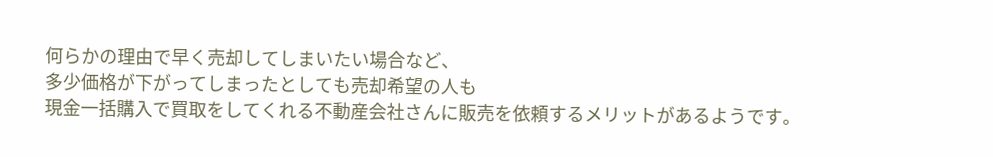何らかの理由で早く売却してしまいたい場合など、
多少価格が下がってしまったとしても売却希望の人も
現金一括購入で買取をしてくれる不動産会社さんに販売を依頼するメリットがあるようです。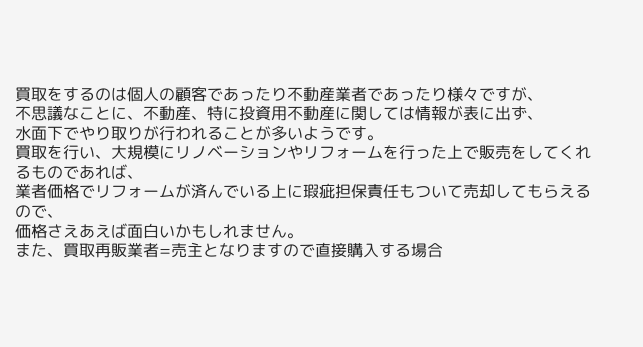買取をするのは個人の顧客であったり不動産業者であったり様々ですが、
不思議なことに、不動産、特に投資用不動産に関しては情報が表に出ず、
水面下でやり取りが行われることが多いようです。
買取を行い、大規模にリノベーションやリフォームを行った上で販売をしてくれるものであれば、
業者価格でリフォームが済んでいる上に瑕疵担保責任もついて売却してもらえるので、
価格さえあえば面白いかもしれません。
また、買取再販業者=売主となりますので直接購入する場合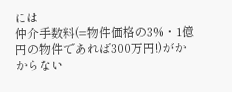には
仲介手数料(=物件価格の3%・1億円の物件であれば300万円!)がかからない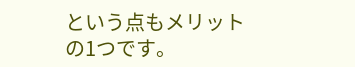という点もメリットの1つです。